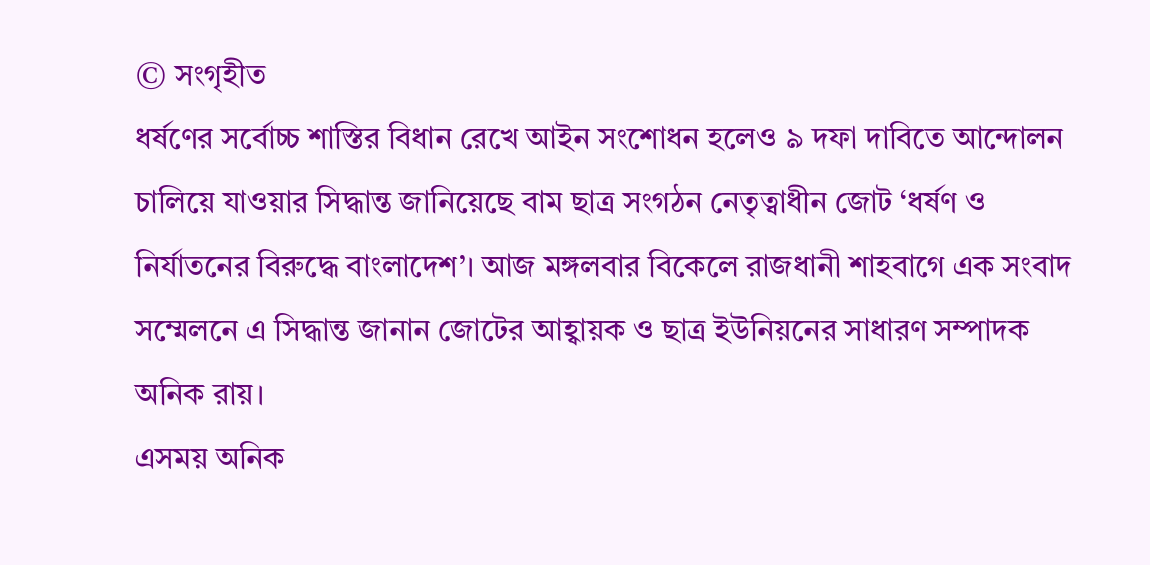© সংগৃহীত
ধর্ষণের সর্বোচ্চ শাস্তির বিধান রেখে আইন সংশোধন হলেও ৯ দফা দাবিতে আন্দোলন চালিয়ে যাওয়ার সিদ্ধান্ত জানিয়েছে বাম ছাত্র সংগঠন নেতৃত্বাধীন জোট ‘ধর্ষণ ও নির্যাতনের বিরুদ্ধে বাংলাদেশ’। আজ মঙ্গলবার বিকেলে রাজধানী শাহবাগে এক সংবাদ সম্মেলনে এ সিদ্ধান্ত জানান জোটের আহ্বায়ক ও ছাত্র ইউনিয়নের সাধারণ সম্পাদক অনিক রায়।
এসময় অনিক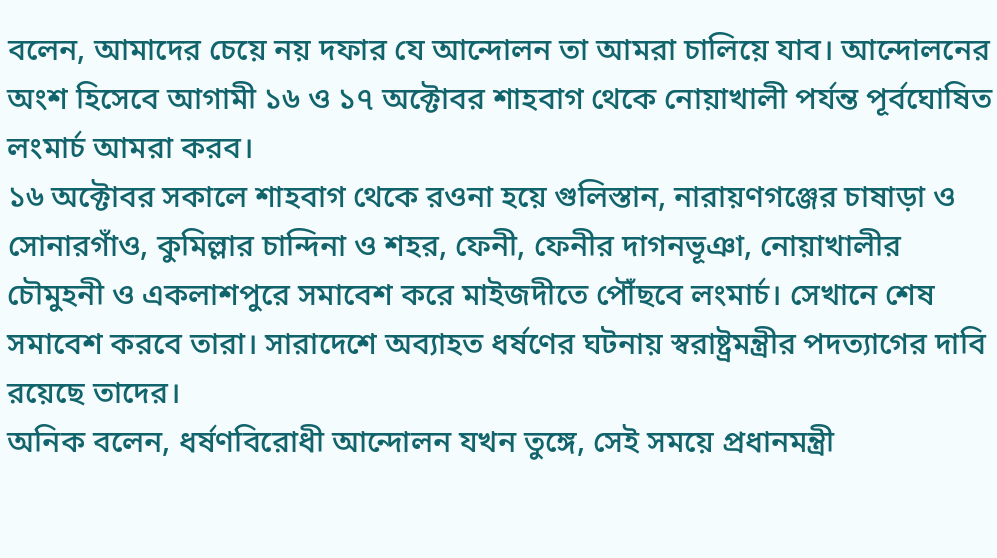বলেন, আমাদের চেয়ে নয় দফার যে আন্দোলন তা আমরা চালিয়ে যাব। আন্দোলনের অংশ হিসেবে আগামী ১৬ ও ১৭ অক্টোবর শাহবাগ থেকে নোয়াখালী পর্যন্ত পূর্বঘোষিত লংমার্চ আমরা করব।
১৬ অক্টোবর সকালে শাহবাগ থেকে রওনা হয়ে গুলিস্তান, নারায়ণগঞ্জের চাষাড়া ও সোনারগাঁও, কুমিল্লার চান্দিনা ও শহর, ফেনী, ফেনীর দাগনভূঞা, নোয়াখালীর চৌমুহনী ও একলাশপুরে সমাবেশ করে মাইজদীতে পৌঁছবে লংমার্চ। সেখানে শেষ সমাবেশ করবে তারা। সারাদেশে অব্যাহত ধর্ষণের ঘটনায় স্বরাষ্ট্রমন্ত্রীর পদত্যাগের দাবি রয়েছে তাদের।
অনিক বলেন, ধর্ষণবিরোধী আন্দোলন যখন তুঙ্গে, সেই সময়ে প্রধানমন্ত্রী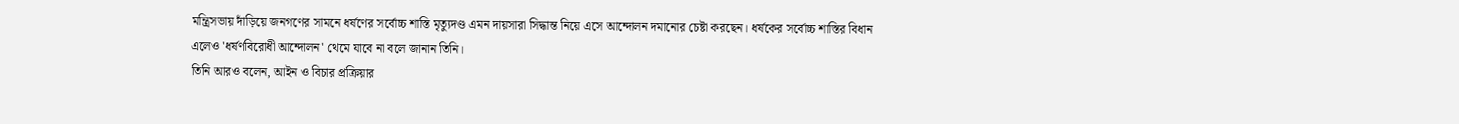মন্ত্রিসভায় দাঁড়িয়ে জনগণের সামনে ধর্ষণের সর্বোচ্চ শাস্তি মৃত্যুদণ্ড এমন দায়সারা সিদ্ধান্ত নিয়ে এসে আন্দোলন দমানোর চেষ্টা করছেন। ধর্ষকের সর্বোচ্চ শাস্তির বিধান এলেও 'ধর্ষণবিরোধী আন্দোলন' থেমে যাবে না বলে জানান তিনি।
তিনি আরও বলেন, আইন ও বিচার প্রক্রিয়ার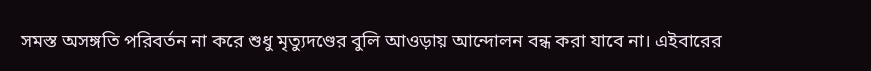সমস্ত অসঙ্গতি পরিবর্তন না করে শুধু মৃত্যুদণ্ডের বুলি আওড়ায় আন্দোলন বন্ধ করা যাবে না। এইবারের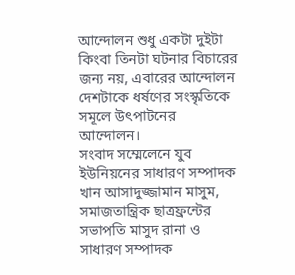আন্দোলন শুধু একটা দুইটা কিংবা তিনটা ঘটনার বিচারের জন্য নয়, এবারের আন্দোলন দেশটাকে ধর্ষণের সংস্কৃতিকে সমূলে উৎপাটনের আন্দোলন।
সংবাদ সম্মেলেনে যুব ইউনিয়নের সাধারণ সম্পাদক খান আসাদুজ্জামান মাসুম, সমাজতান্ত্রিক ছাত্রফ্রন্টের সভাপতি মাসুদ রানা ও সাধারণ সম্পাদক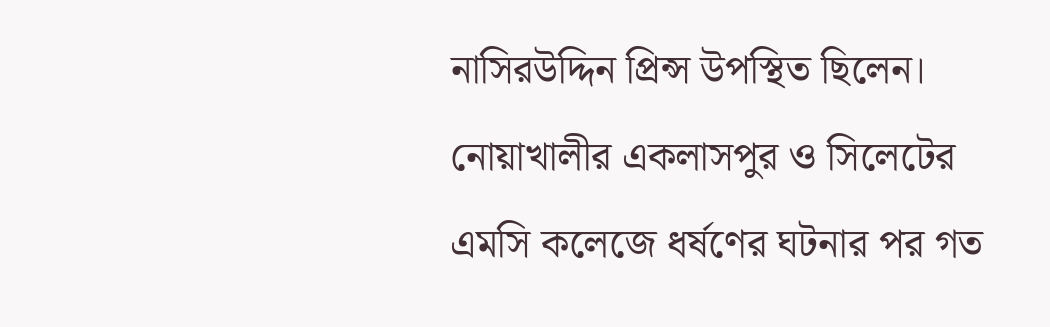নাসিরউদ্দিন প্রিন্স উপস্থিত ছিলেন।
নোয়াখালীর একলাসপুর ও সিলেটের এমসি কলেজে ধর্ষণের ঘটনার পর গত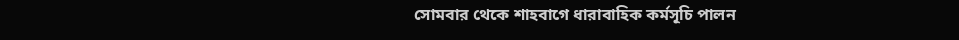সোমবার থেকে শাহবাগে ধারাবাহিক কর্মসূচি পালন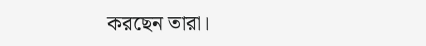করছেন তারা।